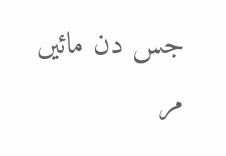جس دن مائیں مر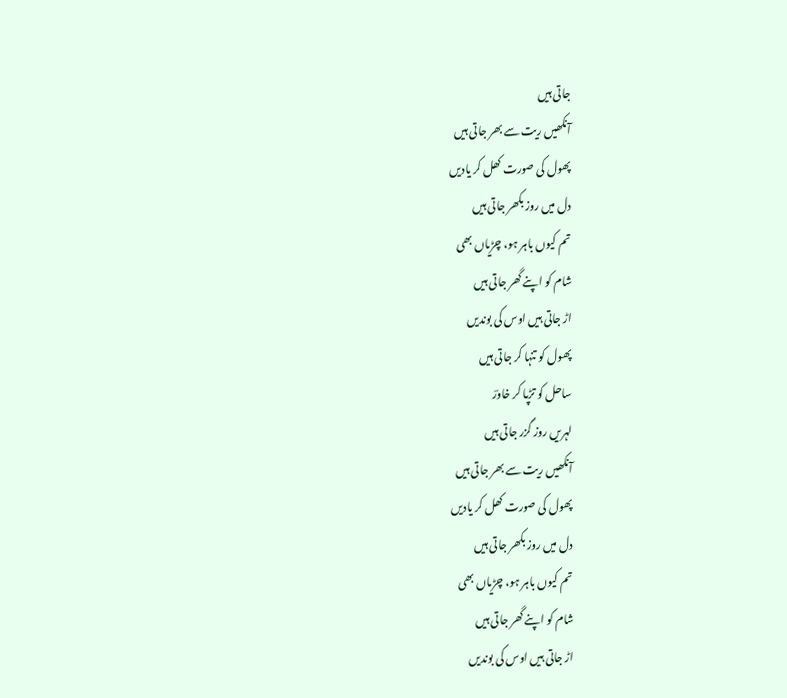جاتی ہیں
آنکھیں ریت سے بھر جاتی ہیں
پھول کی صورت کھل کر یادیں
دل میں روز بکھر جاتی ہیں
تم کیوں باہر ہو، چڑیاں بھی
شام کو اپنے گھر جاتی ہیں
اڑ جاتی ہیں اوس کی بوندیں
پھول کو تنہا کر جاتی ہیں
ساحل کو تڑپا کر خاورؔ
لہریں روز گزر جاتی ہیں
آنکھیں ریت سے بھر جاتی ہیں
پھول کی صورت کھل کر یادیں
دل میں روز بکھر جاتی ہیں
تم کیوں باہر ہو، چڑیاں بھی
شام کو اپنے گھر جاتی ہیں
اڑ جاتی ہیں اوس کی بوندیں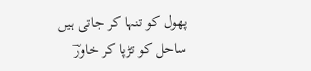پھول کو تنہا کر جاتی ہیں
ساحل کو تڑپا کر خاورؔ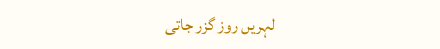لہریں روز گزر جاتی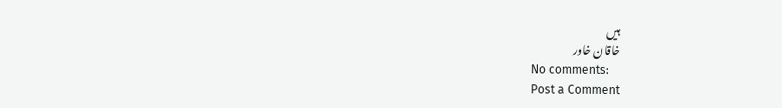ہیں
خاقان خاور
No comments:
Post a Comment